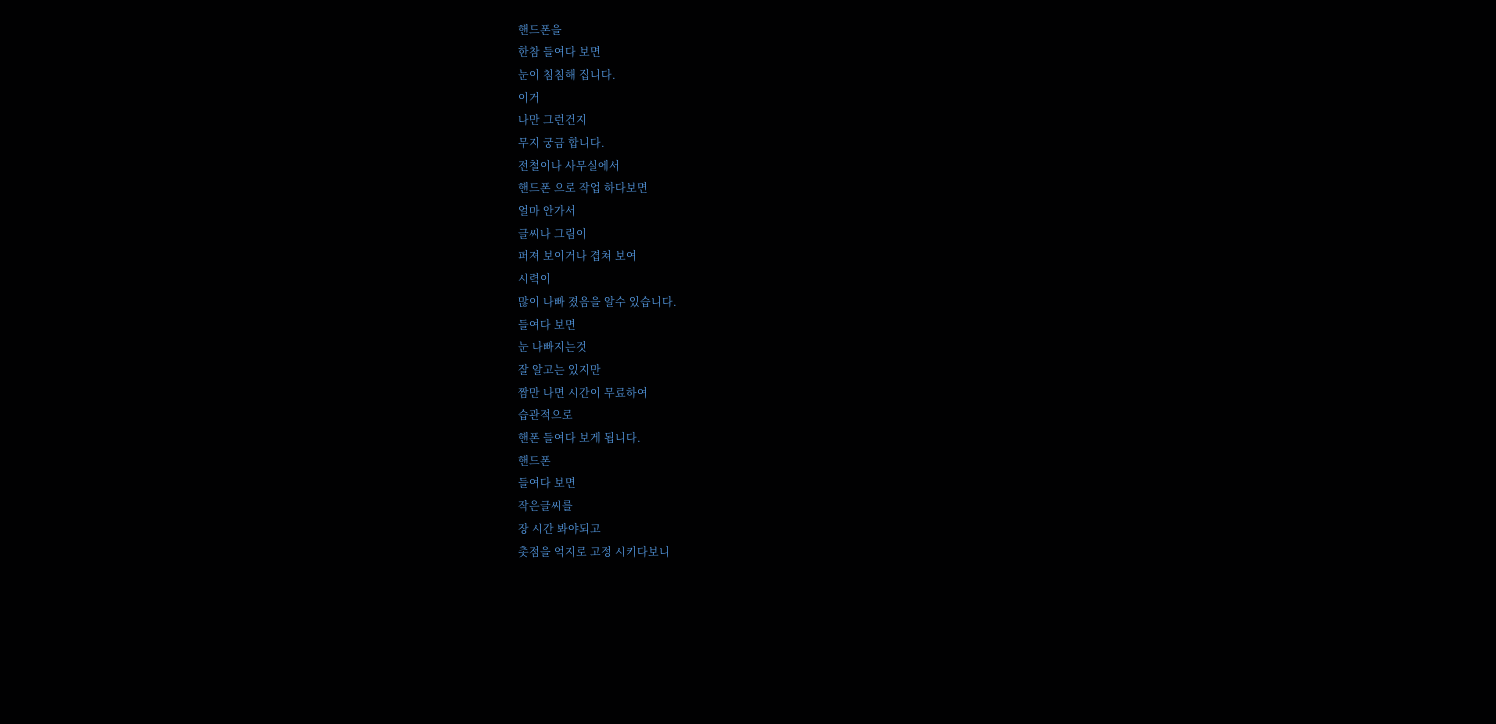핸드폰을
한참 들여다 보면
눈이 침침해 집니다.
이거
나만 그런건지
무지 궁금 합니다.
전철이나 사무실에서
핸드폰 으로 작업 하다보면
얼마 안가서
글씨나 그림이
퍼져 보이거나 겹쳐 보여
시력이
많이 나빠 졌음을 알수 있습니다.
들여다 보면
눈 나빠지는것
잘 알고는 있지만
짬만 나면 시간이 무료하여
습관적으로
핸폰 들여다 보게 됩니다.
핸드폰
들여다 보면
작은글씨를
장 시간 봐야되고
촛점을 억지로 고정 시키다보니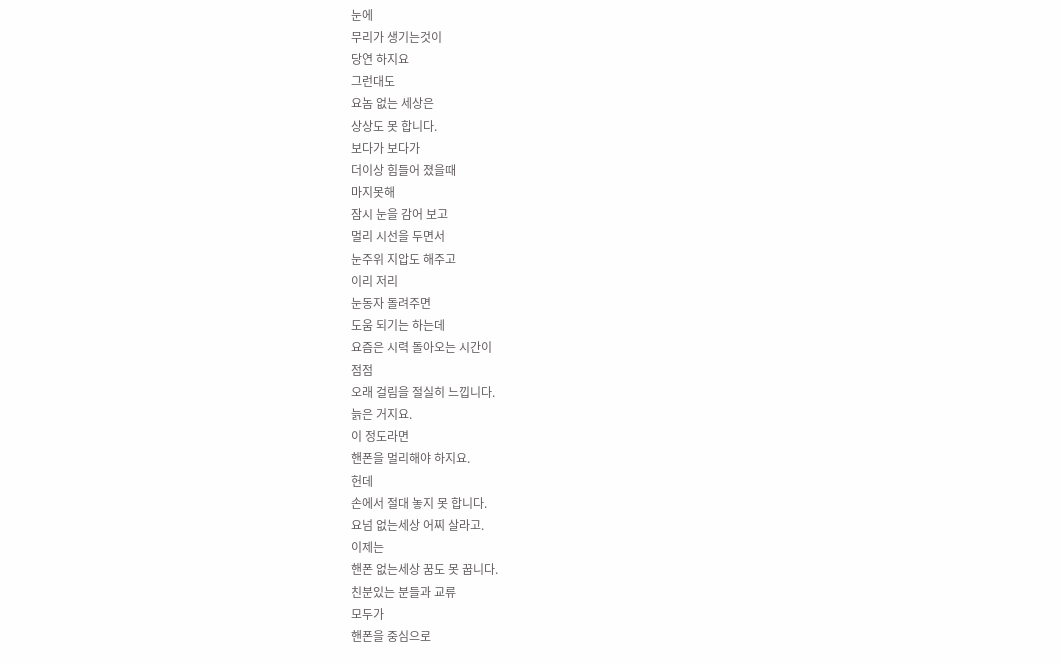눈에
무리가 생기는것이
당연 하지요
그런대도
요놈 없는 세상은
상상도 못 합니다.
보다가 보다가
더이상 힘들어 졌을때
마지못해
잠시 눈을 감어 보고
멀리 시선을 두면서
눈주위 지압도 해주고
이리 저리
눈동자 돌려주면
도움 되기는 하는데
요즘은 시력 돌아오는 시간이
점점
오래 걸림을 절실히 느낍니다.
늙은 거지요.
이 정도라면
핸폰을 멀리해야 하지요.
헌데
손에서 절대 놓지 못 합니다.
요넘 없는세상 어찌 살라고.
이제는
핸폰 없는세상 꿈도 못 꿉니다.
친분있는 분들과 교류
모두가
핸폰을 중심으로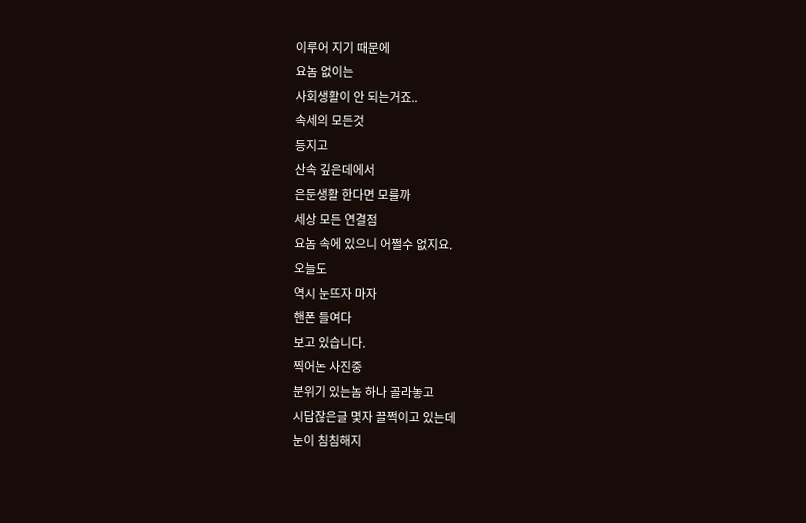이루어 지기 때문에
요놈 없이는
사회생활이 안 되는거죠..
속세의 모든것
등지고
산속 깊은데에서
은둔생활 한다면 모를까
세상 모든 연결점
요놈 속에 있으니 어쩔수 없지요.
오늘도
역시 눈뜨자 마자
핸폰 들여다
보고 있습니다.
찍어논 사진중
분위기 있는놈 하나 골라놓고
시답잖은글 몇자 끌쩍이고 있는데
눈이 침침해지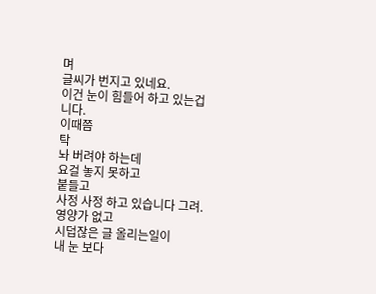며
글씨가 번지고 있네요.
이건 눈이 힘들어 하고 있는겁니다.
이때쯤
탁
놔 버려야 하는데
요걸 놓지 못하고
붙들고
사정 사정 하고 있습니다 그려.
영양가 없고
시덥잖은 글 올리는일이
내 눈 보다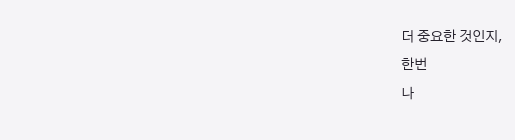더 중요한 것인지,
한번
나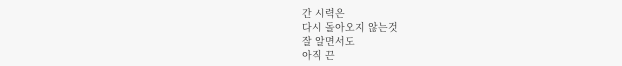간 시력은
다시 돌아오지 않는것
잘 알면서도
아직 끈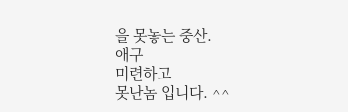을 못놓는 중산.
애구
미련하고
못난놈 입니다. ^^